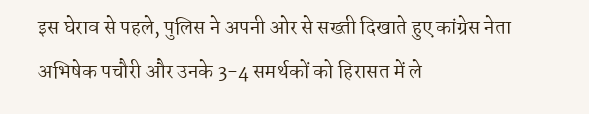इस घेराव से पहले, पुलिस ने अपनी ओर से सख्ती दिखाते हुए कांग्रेस नेता अभिषेक पचौरी और उनके 3-4 समर्थकों को हिरासत में ले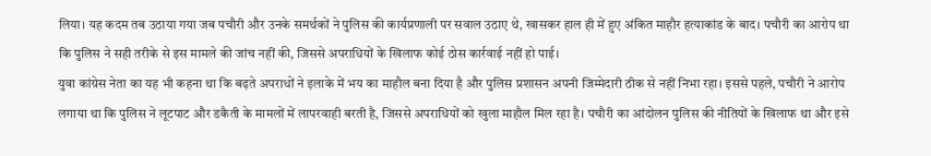लिया। यह कदम तब उठाया गया जब पचौरी और उनके समर्थकों ने पुलिस की कार्यप्रणाली पर सवाल उठाए थे, खासकर हाल ही में हुए अंकित माहौर हत्याकांड के बाद। पचौरी का आरोप था कि पुलिस ने सही तरीके से इस मामले की जांच नहीं की, जिससे अपराधियों के खिलाफ कोई ठोस कार्रवाई नहीं हो पाई।
युवा कांग्रेस नेता का यह भी कहना था कि बढ़ते अपराधों ने इलाके में भय का माहौल बना दिया है और पुलिस प्रशासन अपनी जिम्मेदारी ठीक से नहीं निभा रहा। इससे पहले, पचौरी ने आरोप लगाया था कि पुलिस ने लूटपाट और डकैती के मामलों में लापरवाही बरती है, जिससे अपराधियों को खुला माहौल मिल रहा है। पचौरी का आंदोलन पुलिस की नीतियों के खिलाफ था और इसे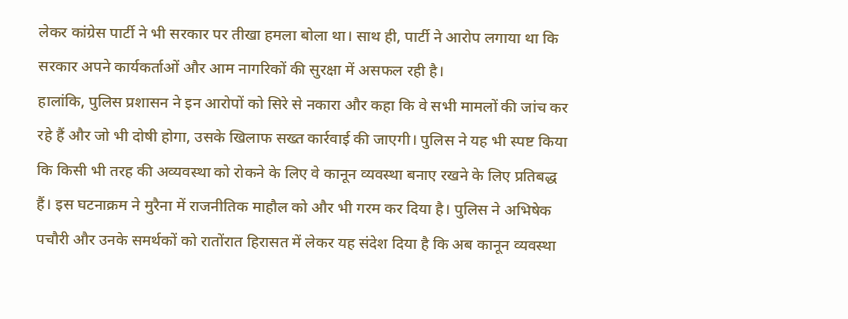लेकर कांग्रेस पार्टी ने भी सरकार पर तीखा हमला बोला था। साथ ही, पार्टी ने आरोप लगाया था कि सरकार अपने कार्यकर्ताओं और आम नागरिकों की सुरक्षा में असफल रही है।
हालांकि, पुलिस प्रशासन ने इन आरोपों को सिरे से नकारा और कहा कि वे सभी मामलों की जांच कर रहे हैं और जो भी दोषी होगा, उसके खिलाफ सख्त कार्रवाई की जाएगी। पुलिस ने यह भी स्पष्ट किया कि किसी भी तरह की अव्यवस्था को रोकने के लिए वे कानून व्यवस्था बनाए रखने के लिए प्रतिबद्ध हैं। इस घटनाक्रम ने मुरैना में राजनीतिक माहौल को और भी गरम कर दिया है। पुलिस ने अभिषेक पचौरी और उनके समर्थकों को रातोंरात हिरासत में लेकर यह संदेश दिया है कि अब कानून व्यवस्था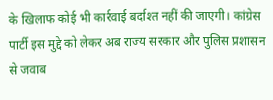के खिलाफ कोई भी कार्रवाई बर्दाश्त नहीं की जाएगी। कांग्रेस पार्टी इस मुद्दे को लेकर अब राज्य सरकार और पुलिस प्रशासन से जवाब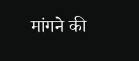मांगने की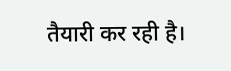तैयारी कर रही है।